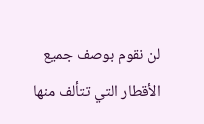لن نقوم بوصف جميع الأقطار التي تتألف منها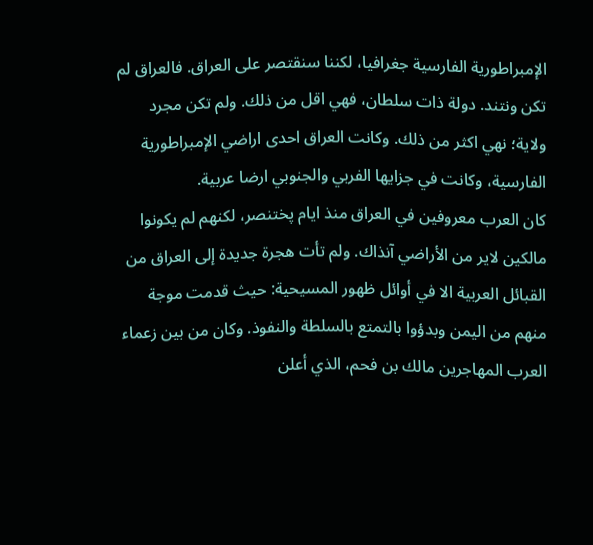الإمبراطورية الفارسية جغرافيا، لكننا سنقتصر على العراق. فالعراق لم تكن ونتند. دولة ذات سلطان، فهي اقل من ذلك. ولم تكن مجرد ولاية؛ نهي اكثر من ذلك. وكانت العراق احدى اراضي الإمبراطورية الفارسية، وكانت في جزايها الفربي والجنوبي ارضا عربية.
كان العرب معروفين في العراق منذ ايام پختنصر، لكنهم لم يكونوا مالكين لاير من الأراضي آنذاك. ولم تأت هجرة جديدة إلى العراق من القبائل العربية الا في أوائل ظهور المسيحية: حيث قدمت موجة منهم من اليمن وبدؤوا بالتمتع بالسلطة والنفوذ. وكان من بين زعماء العرب المهاجرين مالك بن فحم، الذي أعلن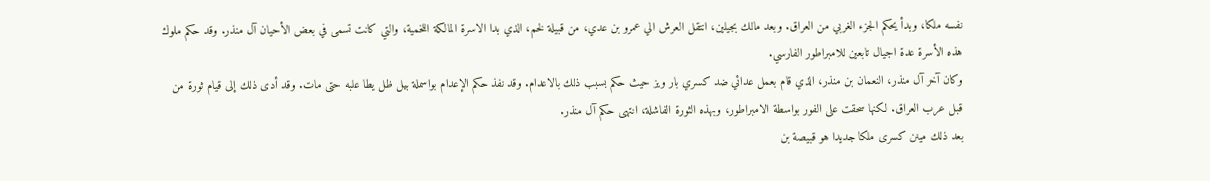نفسه ملكا، وبدأ يحكم الجزء الغربي من العراق. وبعد مالك بجيلين، انتقل العرش الي عمرو بن عدي، من قبيلة لخم، الذي بدا الاسرة المالكة اللخمية، والتي كانت تسمى في بعض الأحيان آل منذر. وقد حكم ملوك هذه الأسرة عدة اجيال تابعين للامبراطور الفارسي.
وكان آخر آل منذر، النعمان بن منذر، الذي قام بعمل عدائي ضد کسري بار ويز حيث حكم بسبب ذلك بالاعدام. وقد نفذ حكم الإعدام بواسملة بيل ظل يطا علبه حتى مات. وقد أدى ذلك إلى قيام ثورة من قبل عرب العراق. لكنها سحقت على الفور بواسطة الامبراطور، وبهذه الثورة الفاشلة، انتهى حكم آل منذر.
بعد ذلك مينن كسرى ملكا جديدا هو قبيصة بن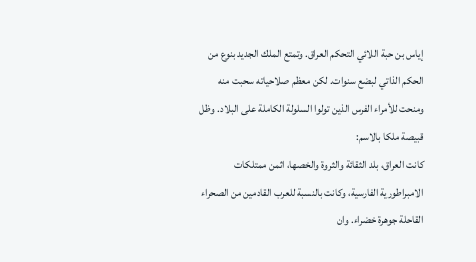إياس بن حبة اللائي التحكم العراق. وتمتع الملك الجديد بنوع من الحكم الذاتي لبضع سنوات. لكن معظم صلاحياته سحبت منه ومنحت للأمراء الفرس الذين تولوا السلولة الكاملة على البلاد. وظل قبيصة ملكا بالاسم:
كانت العراق، بلد الثقائة والثروة والخصها، اثمن ممتلكات الامبراطورية الفارسية، وكانت بالنسبة للعرب القادمين من الصحراء القاحلة جوهرة خضراء. وان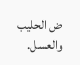ض الحليب والعسل.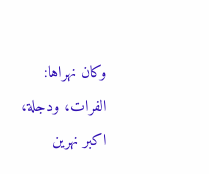وكان نهراها: الفرات، ودجلة، اکبر نهرين